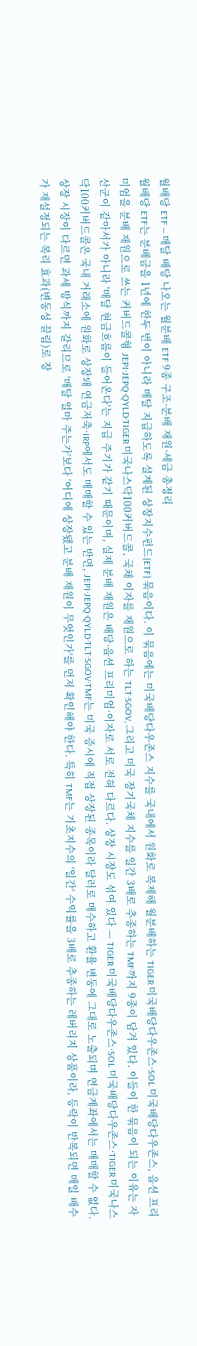월배당 ETF — 매달 배당 나오는 월분배 ETF 9종 구조·분배 재원·세금 총정리
월배당 ETF는 분배금을 1년에 한두 번이 아니라 매달 지급하도록 설계된 상장지수펀드(ETF) 묶음이다. 이 묶음에는 미국배당다우존스 지수를 국내에서 원화로 복제해 월분배하는 TIGER 미국배당다우존스·SOL 미국배당다우존스, 옵션 프리미엄을 분배 재원으로 쓰는 커버드콜형 JEPI·JEPQ·QYLD·TIGER 미국나스닥100커버드콜, 국채 이자를 재원으로 하는 TLT·SGOV, 그리고 미국 장기국채 지수를 일간 3배로 추종하는 TMF까지 9종이 담겨 있다. 이들이 한 묶음이 되는 이유는 자산군이 같아서가 아니라 '매달 현금흐름이 들어온다'는 지급 주기가 같기 때문이며, 실제 분배 재원은 배당·옵션 프리미엄·이자로 서로 전혀 다르다. 상장 시장도 섞여 있다 — TIGER 미국배당다우존스·SOL 미국배당다우존스·TIGER 미국나스닥100커버드콜은 국내 거래소에 원화로 상장돼 연금저축·IRP에서도 매매할 수 있는 반면, JEPI·JEPQ·QYLD·TLT·SGOV·TMF는 미국 증시에 직접 상장된 종목이라 달러로 매수하고 환율 변동에 그대로 노출되며 연금계좌에서는 매매할 수 없다. 상장 시장이 다르면 과세 방식까지 갈리므로 '매달 얼마 주는가'보다 '어디에 상장됐고 분배 재원이 무엇인가'를 먼저 확인해야 한다. 특히 TMF는 기초지수의 '일간' 수익률을 3배로 추종하는 레버리지 상품이라, 등락이 반복되면 매일 배수가 재설정되는 복리 효과(변동성 끌림)로 장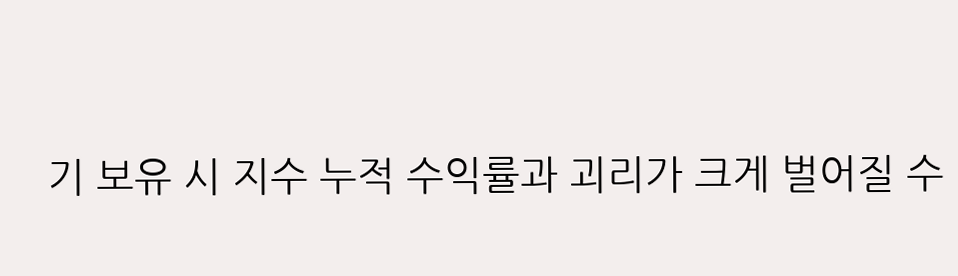기 보유 시 지수 누적 수익률과 괴리가 크게 벌어질 수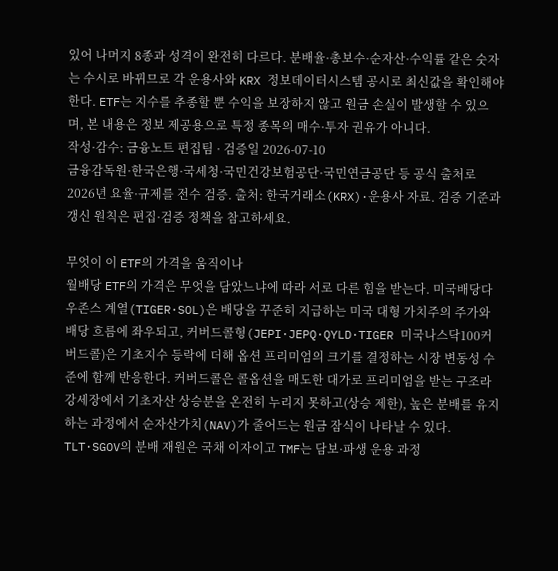있어 나머지 8종과 성격이 완전히 다르다. 분배율·총보수·순자산·수익률 같은 숫자는 수시로 바뀌므로 각 운용사와 KRX 정보데이터시스템 공시로 최신값을 확인해야 한다. ETF는 지수를 추종할 뿐 수익을 보장하지 않고 원금 손실이 발생할 수 있으며, 본 내용은 정보 제공용으로 특정 종목의 매수·투자 권유가 아니다.
작성·감수: 금융노트 편집팀 · 검증일 2026-07-10
금융감독원·한국은행·국세청·국민건강보험공단·국민연금공단 등 공식 출처로 2026년 요율·규제를 전수 검증. 출처: 한국거래소(KRX)·운용사 자료. 검증 기준과 갱신 원칙은 편집·검증 정책을 참고하세요.

무엇이 이 ETF의 가격을 움직이나
월배당 ETF의 가격은 무엇을 담았느냐에 따라 서로 다른 힘을 받는다. 미국배당다우존스 계열(TIGER·SOL)은 배당을 꾸준히 지급하는 미국 대형 가치주의 주가와 배당 흐름에 좌우되고, 커버드콜형(JEPI·JEPQ·QYLD·TIGER 미국나스닥100커버드콜)은 기초지수 등락에 더해 옵션 프리미엄의 크기를 결정하는 시장 변동성 수준에 함께 반응한다. 커버드콜은 콜옵션을 매도한 대가로 프리미엄을 받는 구조라 강세장에서 기초자산 상승분을 온전히 누리지 못하고(상승 제한), 높은 분배를 유지하는 과정에서 순자산가치(NAV)가 줄어드는 원금 잠식이 나타날 수 있다. TLT·SGOV의 분배 재원은 국채 이자이고 TMF는 담보·파생 운용 과정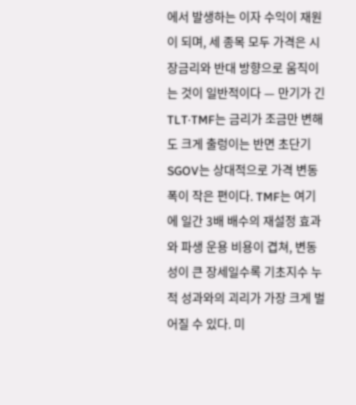에서 발생하는 이자 수익이 재원이 되며, 세 종목 모두 가격은 시장금리와 반대 방향으로 움직이는 것이 일반적이다 — 만기가 긴 TLT·TMF는 금리가 조금만 변해도 크게 출렁이는 반면 초단기 SGOV는 상대적으로 가격 변동 폭이 작은 편이다. TMF는 여기에 일간 3배 배수의 재설정 효과와 파생 운용 비용이 겹쳐, 변동성이 큰 장세일수록 기초지수 누적 성과와의 괴리가 가장 크게 벌어질 수 있다. 미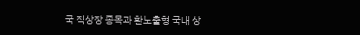국 직상장 종목과 환노출형 국내 상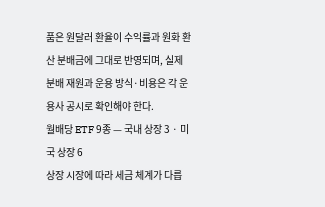품은 원달러 환율이 수익률과 원화 환산 분배금에 그대로 반영되며, 실제 분배 재원과 운용 방식·비용은 각 운용사 공시로 확인해야 한다.
월배당 ETF 9종 — 국내 상장 3 · 미국 상장 6
상장 시장에 따라 세금 체계가 다릅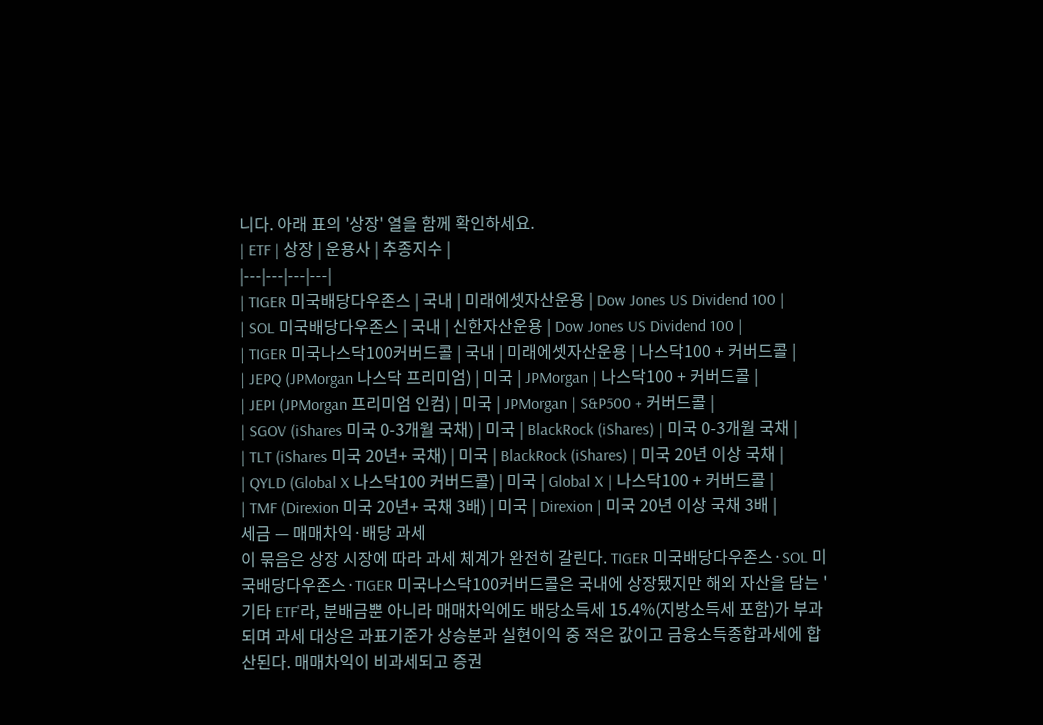니다. 아래 표의 '상장' 열을 함께 확인하세요.
| ETF | 상장 | 운용사 | 추종지수 |
|---|---|---|---|
| TIGER 미국배당다우존스 | 국내 | 미래에셋자산운용 | Dow Jones US Dividend 100 |
| SOL 미국배당다우존스 | 국내 | 신한자산운용 | Dow Jones US Dividend 100 |
| TIGER 미국나스닥100커버드콜 | 국내 | 미래에셋자산운용 | 나스닥100 + 커버드콜 |
| JEPQ (JPMorgan 나스닥 프리미엄) | 미국 | JPMorgan | 나스닥100 + 커버드콜 |
| JEPI (JPMorgan 프리미엄 인컴) | 미국 | JPMorgan | S&P500 + 커버드콜 |
| SGOV (iShares 미국 0-3개월 국채) | 미국 | BlackRock (iShares) | 미국 0-3개월 국채 |
| TLT (iShares 미국 20년+ 국채) | 미국 | BlackRock (iShares) | 미국 20년 이상 국채 |
| QYLD (Global X 나스닥100 커버드콜) | 미국 | Global X | 나스닥100 + 커버드콜 |
| TMF (Direxion 미국 20년+ 국채 3배) | 미국 | Direxion | 미국 20년 이상 국채 3배 |
세금 — 매매차익·배당 과세
이 묶음은 상장 시장에 따라 과세 체계가 완전히 갈린다. TIGER 미국배당다우존스·SOL 미국배당다우존스·TIGER 미국나스닥100커버드콜은 국내에 상장됐지만 해외 자산을 담는 '기타 ETF'라, 분배금뿐 아니라 매매차익에도 배당소득세 15.4%(지방소득세 포함)가 부과되며 과세 대상은 과표기준가 상승분과 실현이익 중 적은 값이고 금융소득종합과세에 합산된다. 매매차익이 비과세되고 증권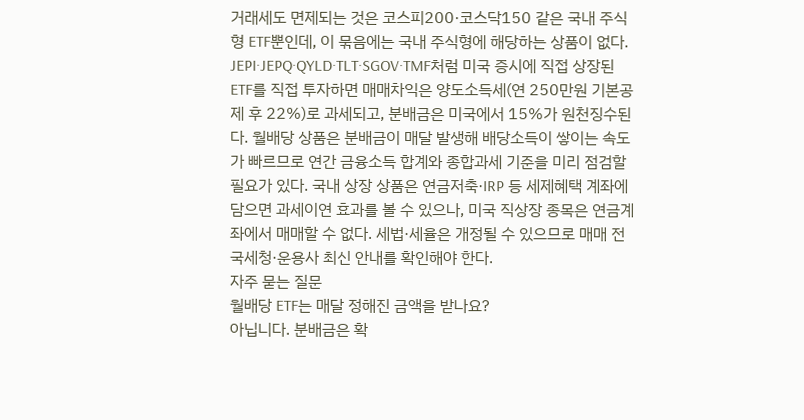거래세도 면제되는 것은 코스피200·코스닥150 같은 국내 주식형 ETF뿐인데, 이 묶음에는 국내 주식형에 해당하는 상품이 없다. JEPI·JEPQ·QYLD·TLT·SGOV·TMF처럼 미국 증시에 직접 상장된 ETF를 직접 투자하면 매매차익은 양도소득세(연 250만원 기본공제 후 22%)로 과세되고, 분배금은 미국에서 15%가 원천징수된다. 월배당 상품은 분배금이 매달 발생해 배당소득이 쌓이는 속도가 빠르므로 연간 금융소득 합계와 종합과세 기준을 미리 점검할 필요가 있다. 국내 상장 상품은 연금저축·IRP 등 세제혜택 계좌에 담으면 과세이연 효과를 볼 수 있으나, 미국 직상장 종목은 연금계좌에서 매매할 수 없다. 세법·세율은 개정될 수 있으므로 매매 전 국세청·운용사 최신 안내를 확인해야 한다.
자주 묻는 질문
월배당 ETF는 매달 정해진 금액을 받나요?
아닙니다. 분배금은 확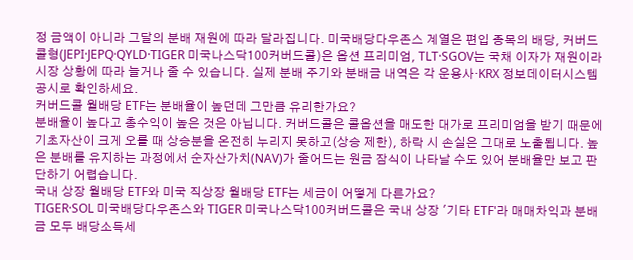정 금액이 아니라 그달의 분배 재원에 따라 달라집니다. 미국배당다우존스 계열은 편입 종목의 배당, 커버드콜형(JEPI·JEPQ·QYLD·TIGER 미국나스닥100커버드콜)은 옵션 프리미엄, TLT·SGOV는 국채 이자가 재원이라 시장 상황에 따라 늘거나 줄 수 있습니다. 실제 분배 주기와 분배금 내역은 각 운용사·KRX 정보데이터시스템 공시로 확인하세요.
커버드콜 월배당 ETF는 분배율이 높던데 그만큼 유리한가요?
분배율이 높다고 총수익이 높은 것은 아닙니다. 커버드콜은 콜옵션을 매도한 대가로 프리미엄을 받기 때문에 기초자산이 크게 오를 때 상승분을 온전히 누리지 못하고(상승 제한), 하락 시 손실은 그대로 노출됩니다. 높은 분배를 유지하는 과정에서 순자산가치(NAV)가 줄어드는 원금 잠식이 나타날 수도 있어 분배율만 보고 판단하기 어렵습니다.
국내 상장 월배당 ETF와 미국 직상장 월배당 ETF는 세금이 어떻게 다른가요?
TIGER·SOL 미국배당다우존스와 TIGER 미국나스닥100커버드콜은 국내 상장 '기타 ETF'라 매매차익과 분배금 모두 배당소득세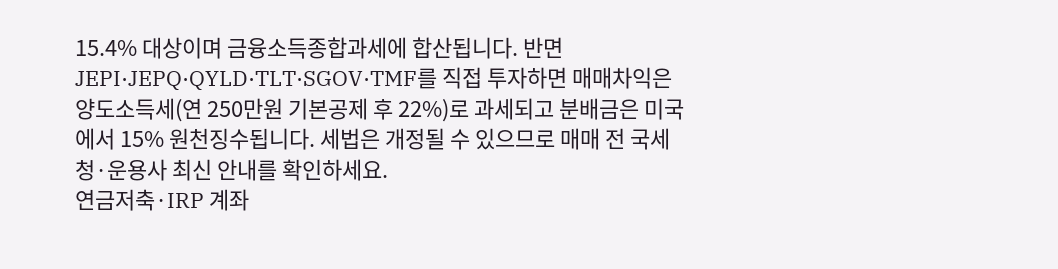15.4% 대상이며 금융소득종합과세에 합산됩니다. 반면 JEPI·JEPQ·QYLD·TLT·SGOV·TMF를 직접 투자하면 매매차익은 양도소득세(연 250만원 기본공제 후 22%)로 과세되고 분배금은 미국에서 15% 원천징수됩니다. 세법은 개정될 수 있으므로 매매 전 국세청·운용사 최신 안내를 확인하세요.
연금저축·IRP 계좌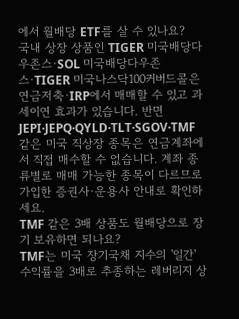에서 월배당 ETF를 살 수 있나요?
국내 상장 상품인 TIGER 미국배당다우존스·SOL 미국배당다우존스·TIGER 미국나스닥100커버드콜은 연금저축·IRP에서 매매할 수 있고 과세이연 효과가 있습니다. 반면 JEPI·JEPQ·QYLD·TLT·SGOV·TMF 같은 미국 직상장 종목은 연금계좌에서 직접 매수할 수 없습니다. 계좌 종류별로 매매 가능한 종목이 다르므로 가입한 증권사·운용사 안내로 확인하세요.
TMF 같은 3배 상품도 월배당으로 장기 보유하면 되나요?
TMF는 미국 장기국채 지수의 '일간' 수익률을 3배로 추종하는 레버리지 상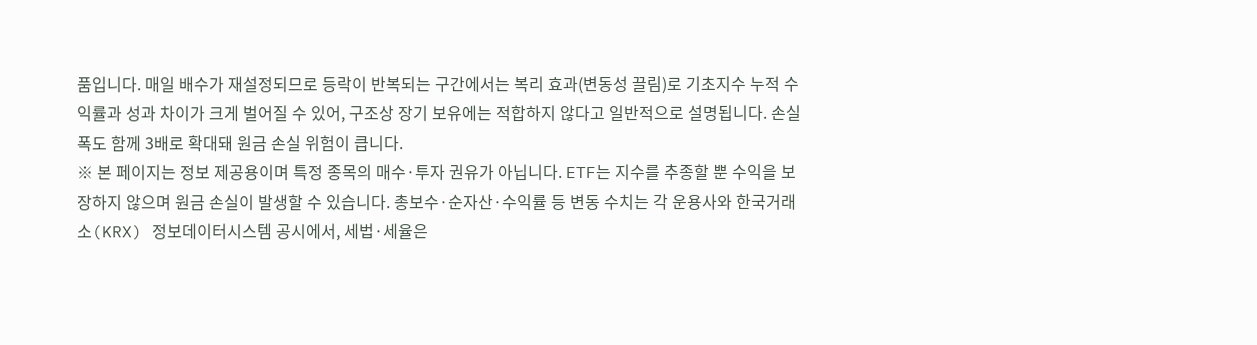품입니다. 매일 배수가 재설정되므로 등락이 반복되는 구간에서는 복리 효과(변동성 끌림)로 기초지수 누적 수익률과 성과 차이가 크게 벌어질 수 있어, 구조상 장기 보유에는 적합하지 않다고 일반적으로 설명됩니다. 손실 폭도 함께 3배로 확대돼 원금 손실 위험이 큽니다.
※ 본 페이지는 정보 제공용이며 특정 종목의 매수·투자 권유가 아닙니다. ETF는 지수를 추종할 뿐 수익을 보장하지 않으며 원금 손실이 발생할 수 있습니다. 총보수·순자산·수익률 등 변동 수치는 각 운용사와 한국거래소(KRX) 정보데이터시스템 공시에서, 세법·세율은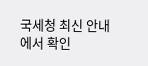국세청 최신 안내에서 확인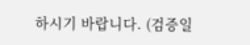하시기 바랍니다. (검증일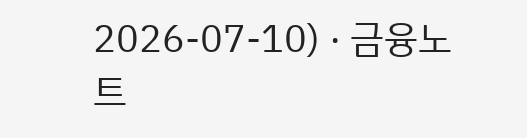2026-07-10) · 금융노트